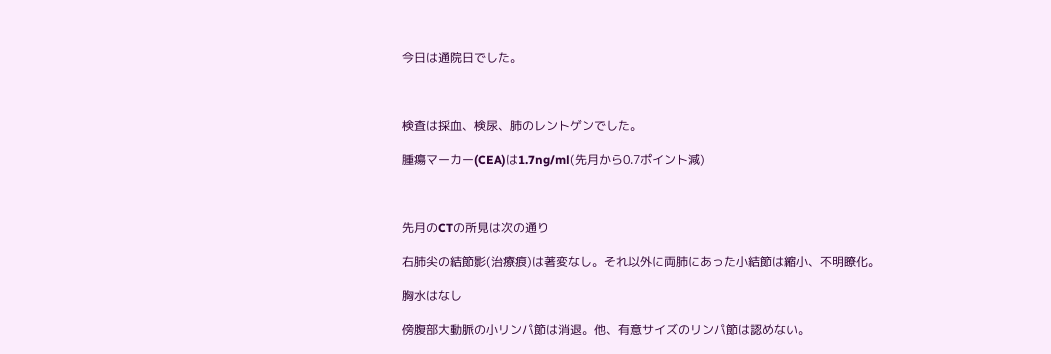今日は通院日でした。



検査は採血、検尿、肺のレントゲンでした。

腫瘍マーカー(CEA)は1.7ng/ml(先月から0.7ポイント減)



先月のCTの所見は次の通り

右肺尖の結節影(治療痕)は著変なし。それ以外に両肺にあった小結節は縮小、不明瞭化。

胸水はなし

傍腹部大動脈の小リンパ節は消退。他、有意サイズのリンパ節は認めない。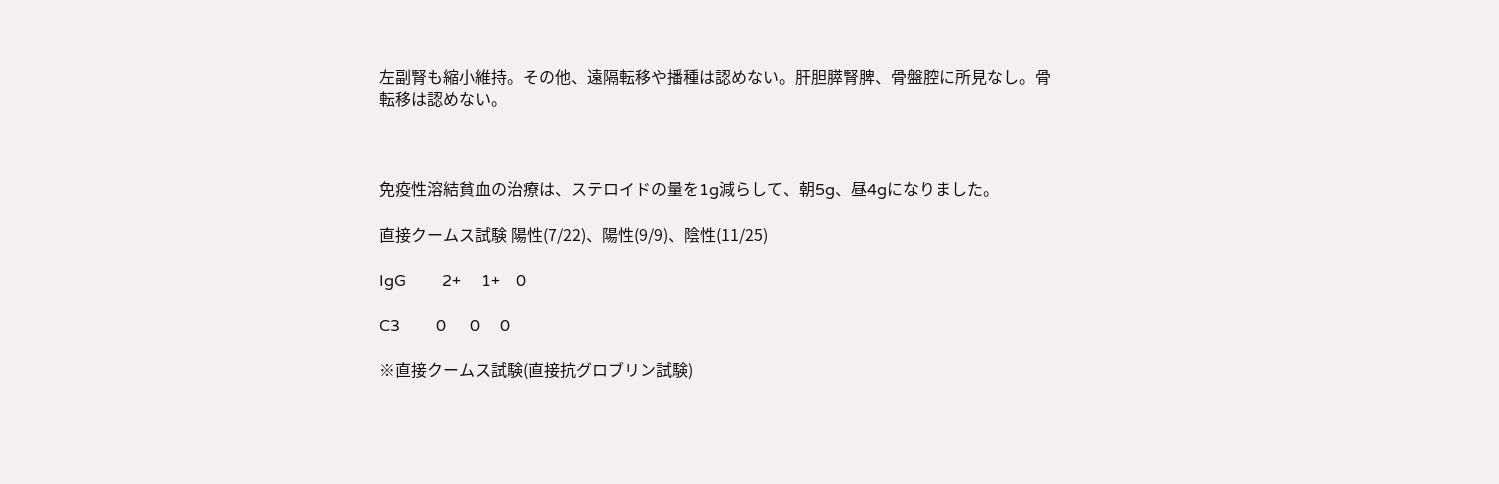左副腎も縮小維持。その他、遠隔転移や播種は認めない。肝胆膵腎脾、骨盤腔に所見なし。骨転移は認めない。



免疫性溶結貧血の治療は、ステロイドの量を1g減らして、朝5g、昼4gになりました。

直接クームス試験 陽性(7/22)、陽性(9/9)、陰性(11/25)

IgG         2+     1+    0

C3         0      0     0

※直接クームス試験(直接抗グロブリン試験)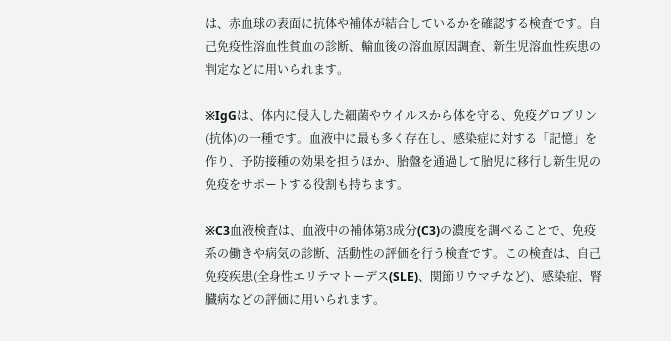は、赤血球の表面に抗体や補体が結合しているかを確認する検査です。自己免疫性溶血性貧血の診断、輸血後の溶血原因調査、新生児溶血性疾患の判定などに用いられます。

※IgGは、体内に侵入した細菌やウイルスから体を守る、免疫グロブリン(抗体)の一種です。血液中に最も多く存在し、感染症に対する「記憶」を作り、予防接種の効果を担うほか、胎盤を通過して胎児に移行し新生児の免疫をサポートする役割も持ちます。

※C3血液検査は、血液中の補体第3成分(C3)の濃度を調べることで、免疫系の働きや病気の診断、活動性の評価を行う検査です。この検査は、自己免疫疾患(全身性エリテマトーデス(SLE)、関節リウマチなど)、感染症、腎臓病などの評価に用いられます。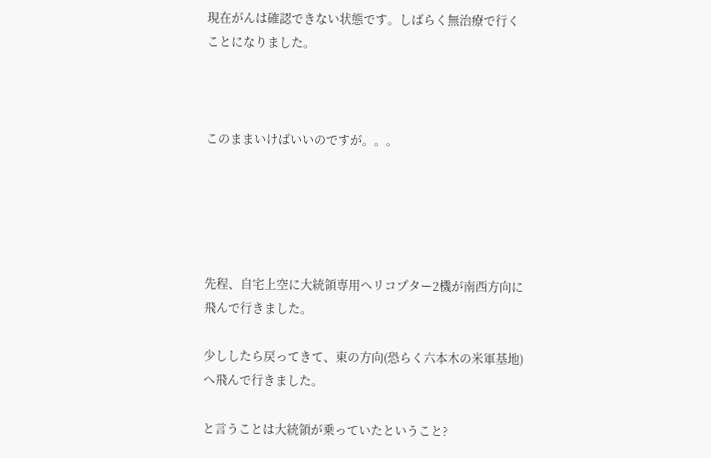現在がんは確認できない状態です。しばらく無治療で行くことになりました。



このままいけばいいのですが。。。





先程、自宅上空に大統領専用ヘリコプター2機が南西方向に飛んで行きました。

少ししたら戻ってきて、東の方向(恐らく六本木の米軍基地)へ飛んで行きました。

と言うことは大統領が乗っていたということ?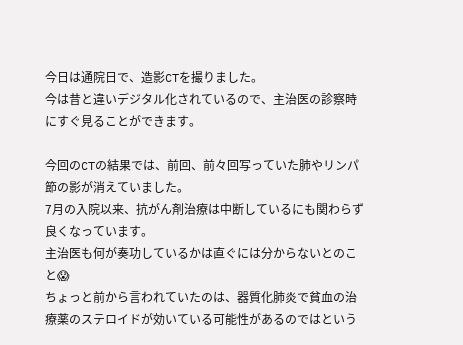今日は通院日で、造影CTを撮りました。
今は昔と違いデジタル化されているので、主治医の診察時にすぐ見ることができます。

今回のCTの結果では、前回、前々回写っていた肺やリンパ節の影が消えていました。
7月の入院以来、抗がん剤治療は中断しているにも関わらず良くなっています。
主治医も何が奏功しているかは直ぐには分からないとのこと😱
ちょっと前から言われていたのは、器質化肺炎で貧血の治療薬のステロイドが効いている可能性があるのではという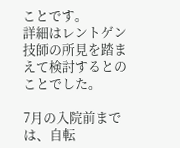ことです。
詳細はレントゲン技師の所見を踏まえて検討するとのことでした。

7月の入院前までは、自転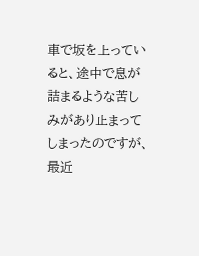車で坂を上っていると、途中で息が詰まるような苦しみがあり止まってしまったのですが、最近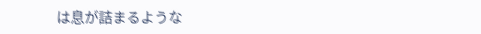は息が詰まるような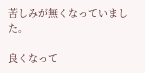苦しみが無くなっていました。

良くなって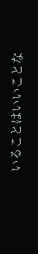いることはいいことな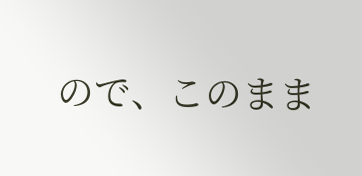ので、このまま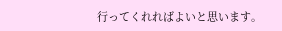行ってくれればよいと思います。